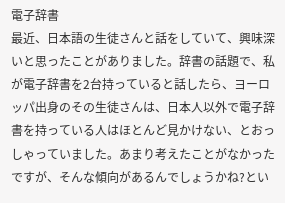電子辞書
最近、日本語の生徒さんと話をしていて、興味深いと思ったことがありました。辞書の話題で、私が電子辞書を2台持っていると話したら、ヨーロッパ出身のその生徒さんは、日本人以外で電子辞書を持っている人はほとんど見かけない、とおっしゃっていました。あまり考えたことがなかったですが、そんな傾向があるんでしょうかね?とい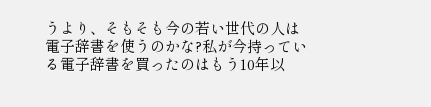うより、そもそも今の若い世代の人は電子辞書を使うのかな?私が今持っている電子辞書を買ったのはもう10年以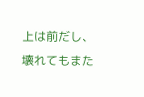上は前だし、壊れてもまた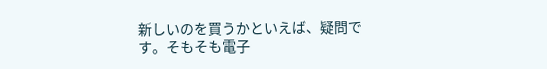新しいのを買うかといえば、疑問です。そもそも電子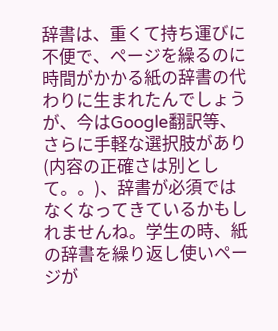辞書は、重くて持ち運びに不便で、ページを繰るのに時間がかかる紙の辞書の代わりに生まれたんでしょうが、今はGoogle翻訳等、さらに手軽な選択肢があり(内容の正確さは別として。。)、辞書が必須ではなくなってきているかもしれませんね。学生の時、紙の辞書を繰り返し使いページが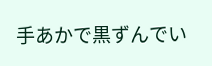手あかで黒ずんでい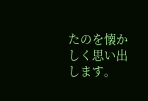たのを懐かしく思い出します。